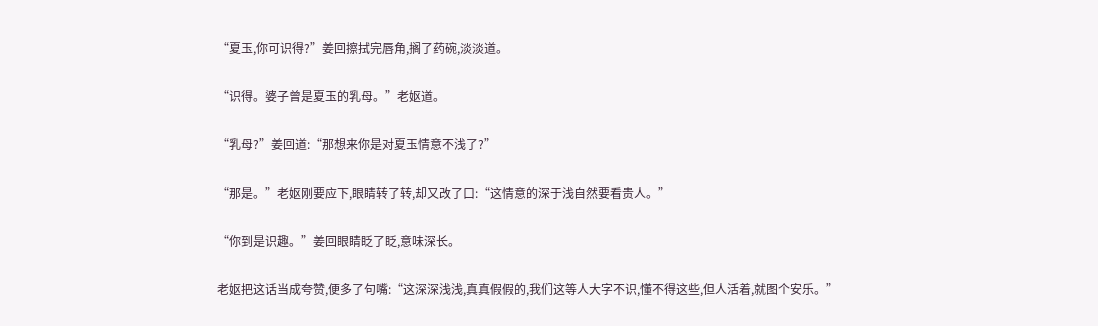“夏玉,你可识得?”姜回擦拭完唇角,搁了药碗,淡淡道。

“识得。婆子曾是夏玉的乳母。”老妪道。

“乳母?”姜回道:“那想来你是对夏玉情意不浅了?”

“那是。”老妪刚要应下,眼睛转了转,却又改了口:“这情意的深于浅自然要看贵人。”

“你到是识趣。”姜回眼睛眨了眨,意味深长。

老妪把这话当成夸赞,便多了句嘴:“这深深浅浅,真真假假的,我们这等人大字不识,懂不得这些,但人活着,就图个安乐。”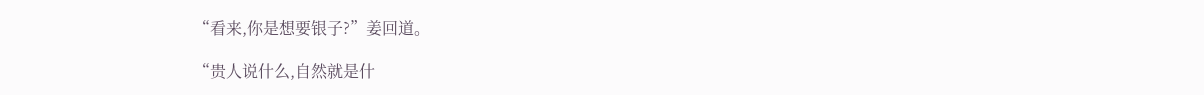“看来,你是想要银子?”姜回道。

“贵人说什么,自然就是什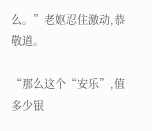么。”老妪忍住激动,恭敬道。

“那么这个“安乐”,值多少银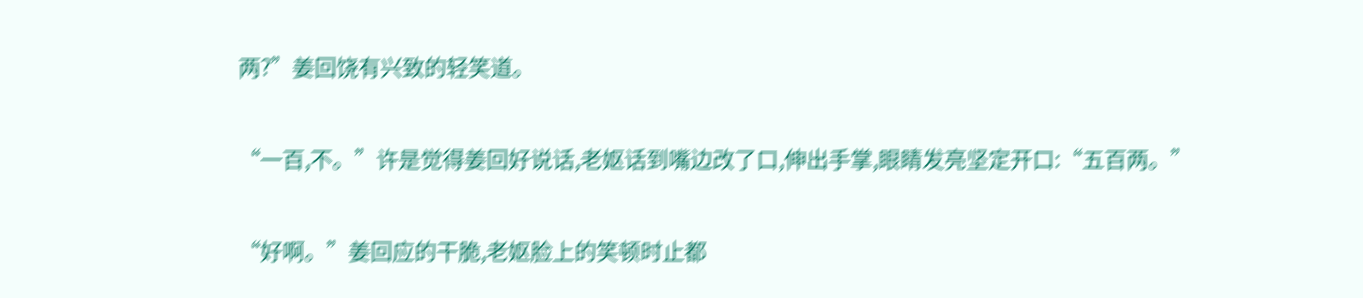两?”姜回饶有兴致的轻笑道。

“一百,不。”许是觉得姜回好说话,老妪话到嘴边改了口,伸出手掌,眼睛发亮坚定开口:“五百两。”

“好啊。”姜回应的干脆,老妪脸上的笑顿时止都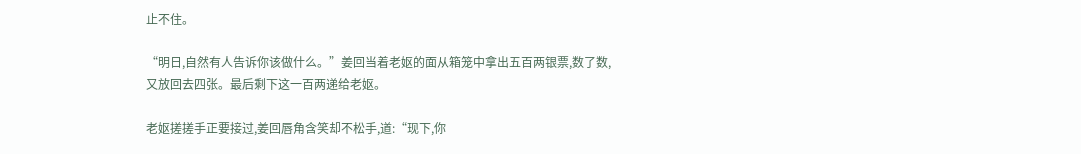止不住。

“明日,自然有人告诉你该做什么。”姜回当着老妪的面从箱笼中拿出五百两银票,数了数,又放回去四张。最后剩下这一百两递给老妪。

老妪搓搓手正要接过,姜回唇角含笑却不松手,道:“现下,你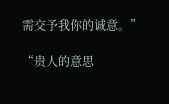需交予我你的诚意。”

“贵人的意思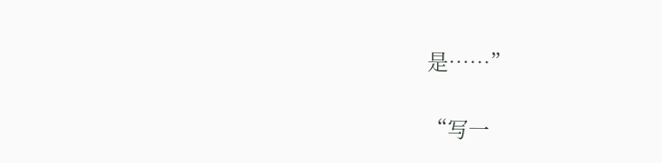是……”

“写一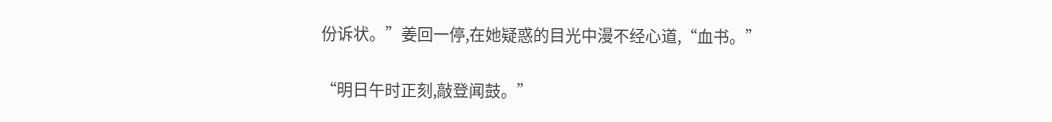份诉状。”姜回一停,在她疑惑的目光中漫不经心道,“血书。”

“明日午时正刻,敲登闻鼓。”